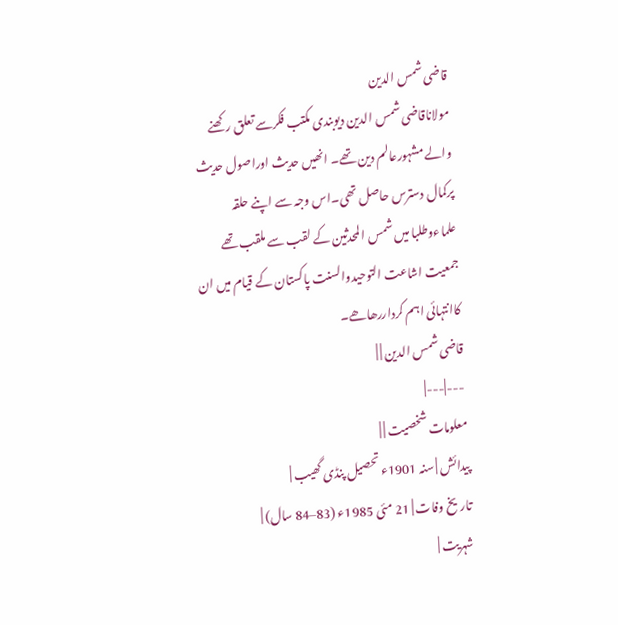قاضی شمس الدین
مولاناقاضی شمس الدین دیوبندی مکتب فکرسے تعلق رکھنے والے مشہورعالم دین تھے۔ انھیں حدیث اوراصول حدیث پرکمال دسترس حاصل تھی۔اس وجہ سے اپنے حلقہ علماءوطلبا میں شمس المحدثین کے لقب سے ملقب تھے جمعیت اشاعت التوحیدوالسنت پاکستان کے قیام میں ان کاانتہائی اہم کرداررھاھے۔
قاضی شمس الدین | |
---|---|
معلومات شخصیت | |
پیدائش | سنہ 1901ء تحصیل پنڈی گھیب |
تاریخ وفات | 21 مئی 1985ء (83–84 سال) |
شہریت |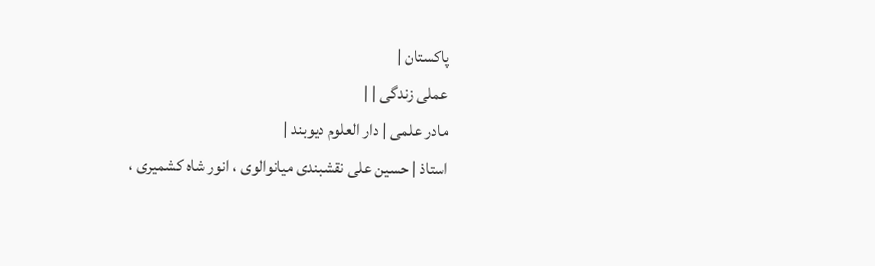پاکستان |
عملی زندگی | |
مادر علمی | دار العلوم دیوبند |
استاذ | حسین علی نقشبندی میانوالوی ، انور شاہ کشمیری ،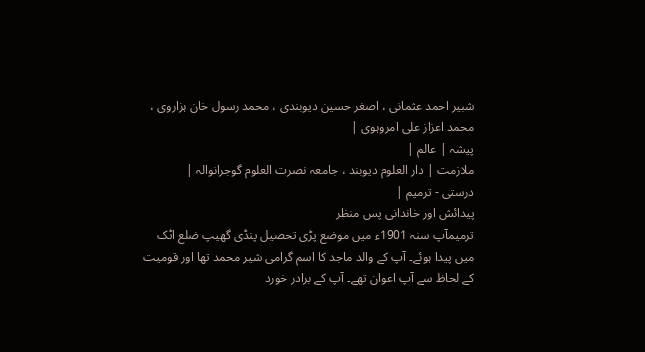شبیر احمد عثمانی ، اصغر حسین دیوبندی ، محمد رسول خان ہزاروی ، محمد اعزاز علی امروہوی |
پیشہ | عالم |
ملازمت | دار العلوم دیوبند ، جامعہ نصرت العلوم گوجرانوالہ |
درستی - ترمیم |
پیدائش اور خاندانی پس منظر
ترمیمآپ سنہ 1901ء میں موضع پڑی تحصیل پنڈی گھیپ ضلع اٹک میں پیدا ہوئے۔ آپ کے والد ماجد کا اسم گرامی شیر محمد تھا اور قومیت کے لحاظ سے آپ اعوان تھے۔ آپ کے برادر خورد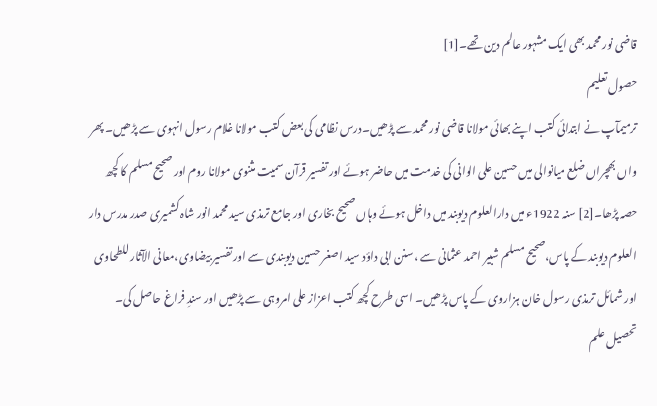قاضی نور محمد بھی ایک مشہور عالم دین تھے۔[1]
حصول تعلیم
ترمیمآپ نے ابتدائی کتب اپنے بھائی مولانا قاضی نور محمد سے پڑھیں۔درس نظامی کی بعض کتب مولانا غلام رسول انہوی سے پڑھیں۔ پھر واں بھچراں ضلع میانوالی میں حسین علی الوانی کی خدمت میں حاضر ہوئے اور تفسیر قرآن سمیت مثنوی مولانا روم اور صحیح مسلم کا کچھ حصہ پڑھا۔[2] سنہ 1922ء میں دارالعلوم دیوبند میں داخل ہوئے وہاں صحیح بخاری اور جامع ترمذی سید محمد انور شاہ کشمیری صدر مدرس دار العلوم دیوبند کے پاس،صحیح مسلم شبیر احمد عثمانی سے ،سنن ابی داؤد سید اصغر حسین دیوبندی سے اور تفسیر بیضاوی،معانی الآثار للطحاوی اور شمائل ترمذی رسول خان ہزاروی کے پاس پڑھیں۔ اسی طرح کچھ کتب اعزاز علی امروہی سے پڑھیں اور سندِ فراغ حاصل کی۔ تحصیل علم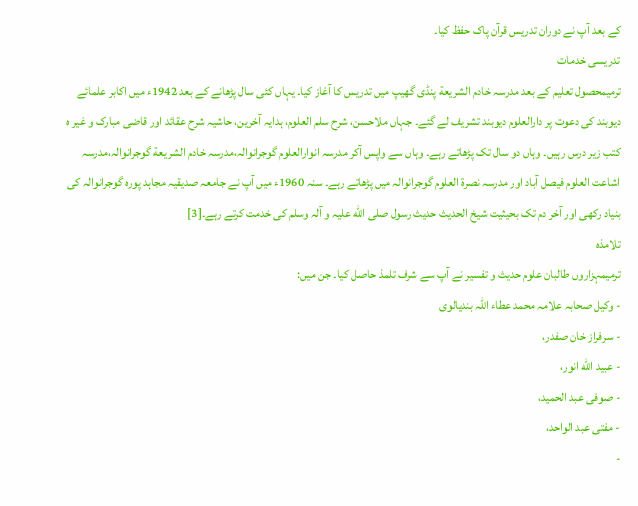کے بعد آپ نے دوران تدریس قرآن پاک حفظ کیا۔
تدریسی خدمات
ترمیمحصول تعلیم کے بعد مدرسہ خادم الشریعة پنڈی گھیپ میں تدریس کا آغاز کیا۔ یہاں کئی سال پڑھانے کے بعد 1942ء میں اکابر علمائے دیوبند کی دعوت پر دارالعلوم دیوبند تشریف لے گئے۔ جہاں ملاحسن، شرح سلم العلوم، ہدایہ آخرین، حاشیہ شرح عقائد اور قاضی مبارک و غیر ہ کتب زیر درس رہیں۔ وہاں دو سال تک پڑھاتے رہے۔ وہاں سے واپس آکر مدرسہ انوارالعلوم گوجرانوالہ،مدرسہ خادم الشریعة گوجرانوالہ،مدرسہ اشاعت العلوم فیصل آباد اور مدرسہ نصرة العلوم گوجرانوالہ میں پڑھاتے رہے۔ سنہ 1960ء میں آپ نے جامعہ صدیقیہ مجاہد پورہ گوجرانوالہ کی بنیاد رکھی اور آخر دم تک بحیثیت شیخ الحدیث حدیث رسول صلی الله علیہ و آلہ وسلم کی خدمت کرتے رہے۔[3]
تلامذہ
ترمیمہزاروں طالبان علوم حدیث و تفسیر نے آپ سے شرف تلمذ حاصل کیا۔ جن میں:
- وکیل صحابہ علامہ محمد عطاء اللہ بندیالوی
- سرفراز خان صفدر،
- عبید الله انور،
- صوفی عبد الحمید،
- مفتی عبد الواحد،
-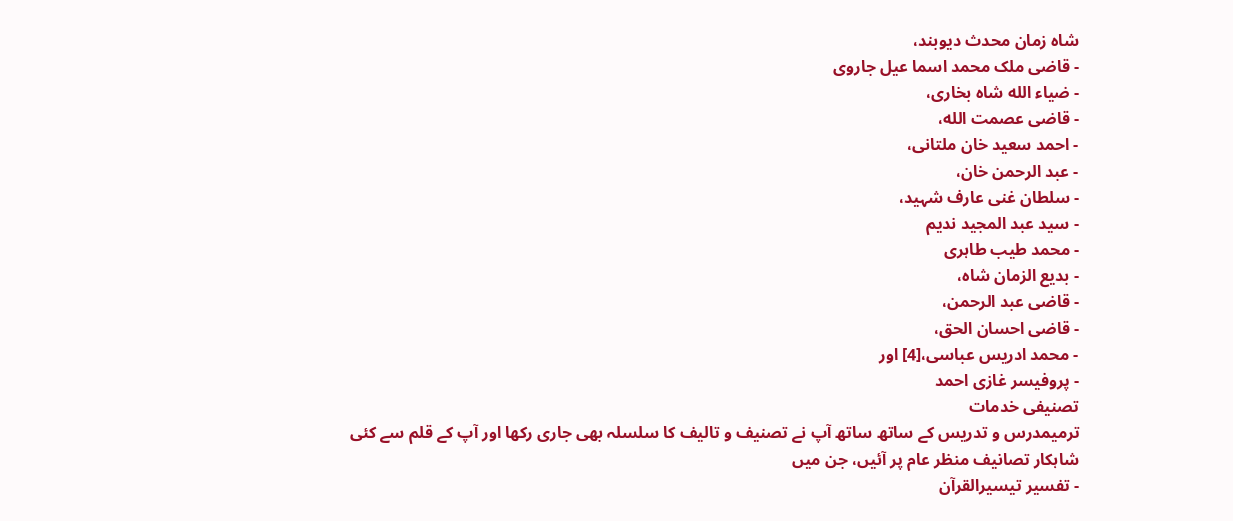شاہ زمان محدث دیوبند،
- قاضی ملک محمد اسما عیل جاروی
- ضیاء الله شاہ بخاری،
- قاضی عصمت الله،
- احمد سعید خان ملتانی،
- عبد الرحمن خان،
- سلطان غنی عارف شہید،
- سید عبد المجید ندیم
- محمد طیب طاہری
- بدیع الزمان شاہ،
- قاضی عبد الرحمن،
- قاضی احسان الحق،
- محمد ادریس عباسی،[4] اور
- پروفیسر غازی احمد
تصنیفی خدمات
ترمیمدرس و تدریس کے ساتھ ساتھ آپ نے تصنیف و تالیف کا سلسلہ بھی جاری رکھا اور آپ کے قلم سے کئی شاہکار تصانیف منظر عام پر آئیں، جن میں
- تفسیر تیسیرالقرآن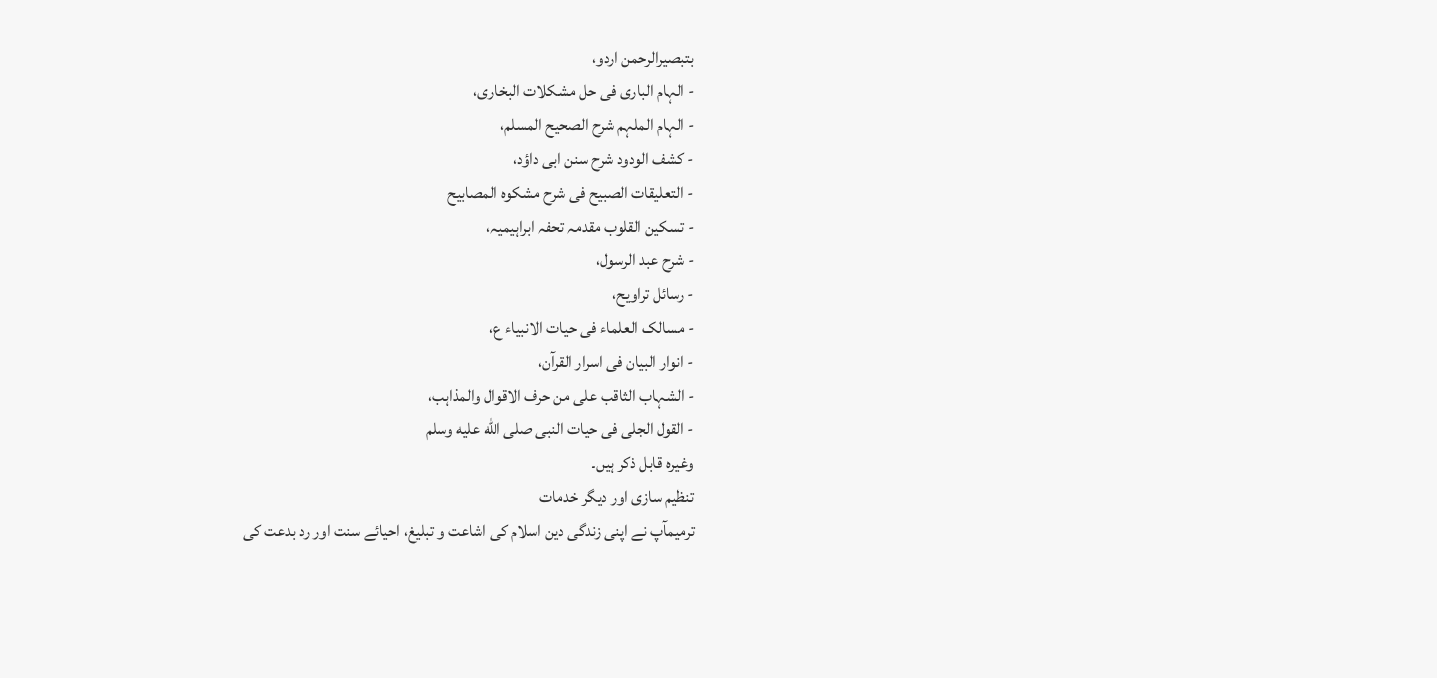بتبصیرالرحمن اردو،
- الہام الباری فی حل مشکلات البخاری،
- الہام الملہم شرح الصحیح المسلم،
- کشف الودود شرح سنن ابی داؤد،
- التعلیقات الصبیح فی شرح مشکوہ المصابیح
- تسکین القلوب مقدمہ تحفہ ابراہیمیہ،
- شرح عبد الرسول،
- رسائل تراویح،
- مسالک العلماء فی حیات الانبیاء ع،
- انوار البیان فی اسرار القرآن،
- الشہاب الثاقب علی من حرف الاقوال والمذاہب،
- القول الجلی فی حیات النبی صلى الله عليه وسلم
وغیرہ قابل ذکر ہیں۔
تنظیم سازی اور دیگر خدمات
ترمیمآپ نے اپنی زندگی دین اسلام کی اشاعت و تبلیغ، احیائے سنت اور رد بدعت کی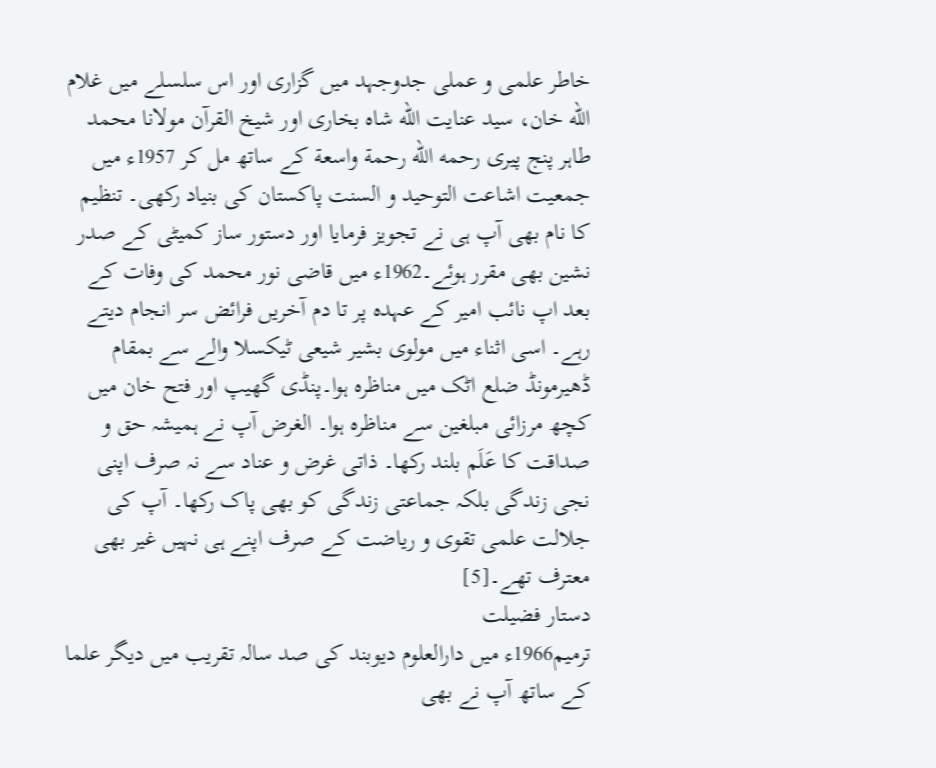خاطر علمی و عملی جدوجہد میں گزاری اور اس سلسلے میں غلام الله خان، سید عنایت الله شاہ بخاری اور شيخ القرآن مولانا محمد طاہر پنج پیری رحمه الله رحمة واسعة کے ساتھ مل کر 1957ء میں جمعیت اشاعت التوحید و السنت پاکستان کی بنیاد رکھی۔ تنظیم کا نام بھی آپ ہی نے تجویز فرمایا اور دستور ساز کمیٹی کے صدر نشین بھی مقرر ہوئے۔1962ء میں قاضی نور محمد کی وفات کے بعد اپ نائب امیر کے عہدہ پر تا دم آخریں فرائض سر انجام دیتے رہے۔ اسی اثناء میں مولوی بشیر شیعی ٹیکسلا والے سے بمقام ڈھیرمونڈ ضلع اٹک میں مناظرہ ہوا۔پنڈی گھیپ اور فتح خان میں کچھ مرزائی مبلغین سے مناظرہ ہوا۔ الغرض آپ نے ہمیشہ حق و صداقت کا عَلَم بلند رکھا۔ ذاتی غرض و عناد سے نہ صرف اپنی نجی زندگی بلکہ جماعتی زندگی کو بھی پاک رکھا۔ آپ کی جلالت علمی تقوی و ریاضت کے صرف اپنے ہی نہیں غیر بھی معترف تھے۔[5]
دستار فضیلت
ترمیم1966ء میں دارالعلوم دیوبند کی صد سالہ تقریب میں دیگر علما کے ساتھ آپ نے بھی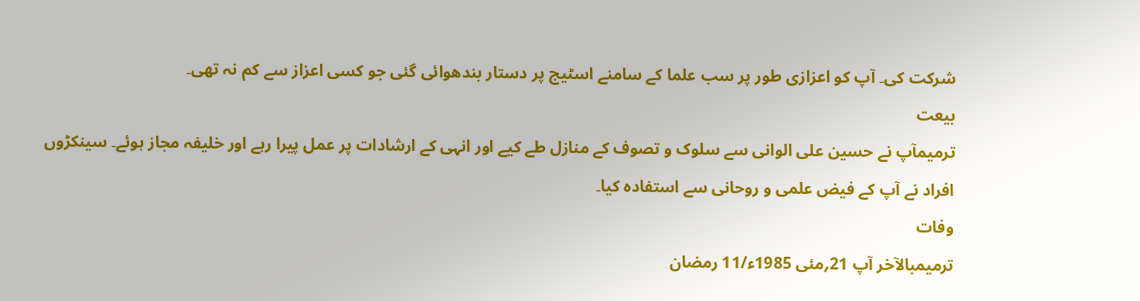شرکت کی۔ آپ کو اعزازی طور پر سب علما کے سامنے اسٹیج پر دستار بندھوائی گئی جو کسی اعزاز سے کم نہ تھی۔
بیعت
ترمیمآپ نے حسین علی الوانی سے سلوک و تصوف کے منازل طے کیے اور انہی کے ارشادات پر عمل پیرا رہے اور خلیفہ مجاز ہوئے۔ سینکڑوں افراد نے آپ کے فیض علمی و روحانی سے استفادہ کیا۔
وفات
ترمیمبالآخر آپ 21؍مئی 1985ء/11 رمضان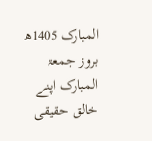المبارک 1405ھ بروز جمعۃ المبارک اپنے خالق حقیقی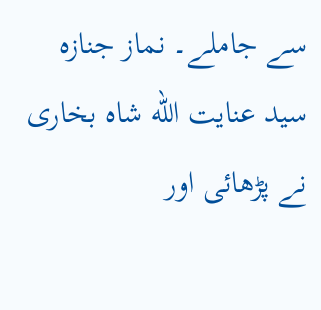سے جاملے۔ نماز جنازہ سید عنایت الله شاہ بخاری نے پڑھائی اور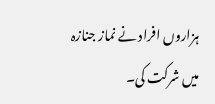ہزاروں افراد نے نماز جنازہ میں شرکت کی۔